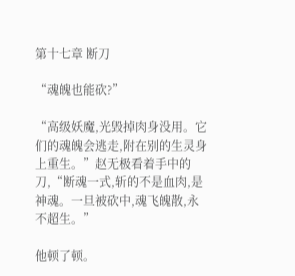第十七章 断刀

“魂魄也能砍?”

“高级妖魔,光毁掉肉身没用。它们的魂魄会逃走,附在别的生灵身上重生。”赵无极看着手中的刀,“断魂一式,斩的不是血肉,是神魂。一旦被砍中,魂飞魄散,永不超生。”

他顿了顿。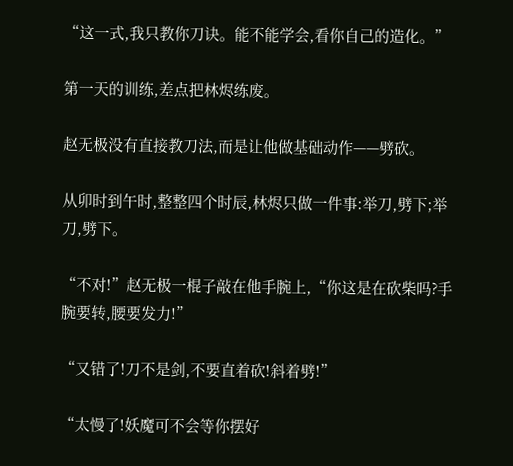“这一式,我只教你刀诀。能不能学会,看你自己的造化。”

第一天的训练,差点把林烬练废。

赵无极没有直接教刀法,而是让他做基础动作——劈砍。

从卯时到午时,整整四个时辰,林烬只做一件事:举刀,劈下;举刀,劈下。

“不对!”赵无极一棍子敲在他手腕上,“你这是在砍柴吗?手腕要转,腰要发力!”

“又错了!刀不是剑,不要直着砍!斜着劈!”

“太慢了!妖魔可不会等你摆好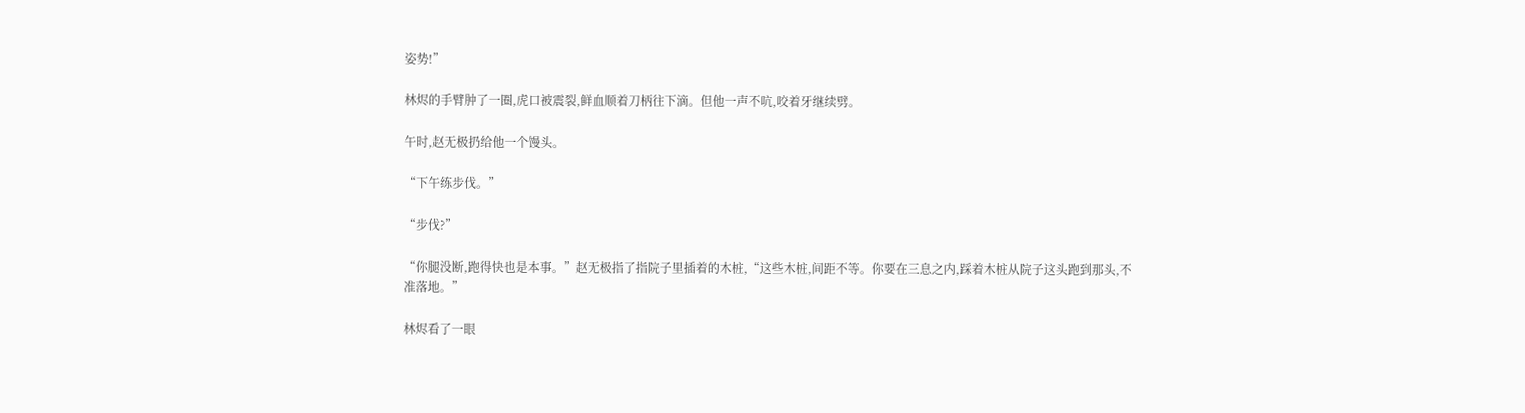姿势!”

林烬的手臂肿了一圈,虎口被震裂,鲜血顺着刀柄往下滴。但他一声不吭,咬着牙继续劈。

午时,赵无极扔给他一个馒头。

“下午练步伐。”

“步伐?”

“你腿没断,跑得快也是本事。”赵无极指了指院子里插着的木桩,“这些木桩,间距不等。你要在三息之内,踩着木桩从院子这头跑到那头,不准落地。”

林烬看了一眼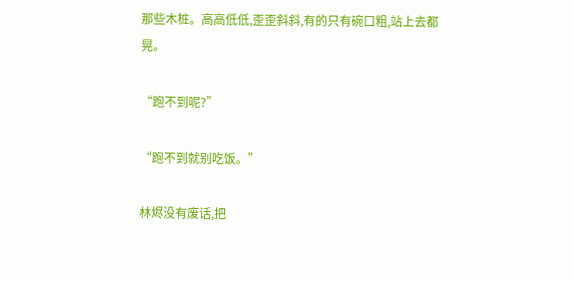那些木桩。高高低低,歪歪斜斜,有的只有碗口粗,站上去都晃。

“跑不到呢?”

“跑不到就别吃饭。”

林烬没有废话,把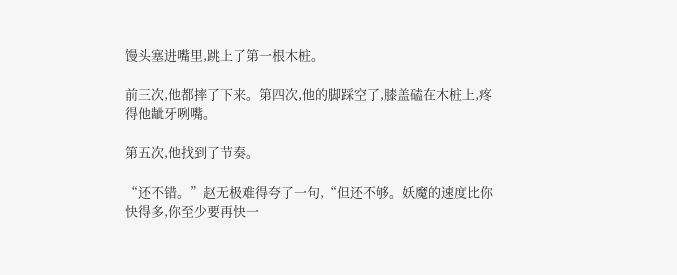馒头塞进嘴里,跳上了第一根木桩。

前三次,他都摔了下来。第四次,他的脚踩空了,膝盖磕在木桩上,疼得他龇牙咧嘴。

第五次,他找到了节奏。

“还不错。”赵无极难得夸了一句,“但还不够。妖魔的速度比你快得多,你至少要再快一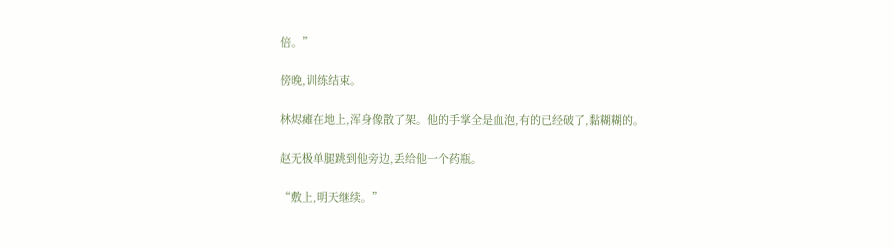倍。”

傍晚,训练结束。

林烬瘫在地上,浑身像散了架。他的手掌全是血泡,有的已经破了,黏糊糊的。

赵无极单腿跳到他旁边,丢给他一个药瓶。

“敷上,明天继续。”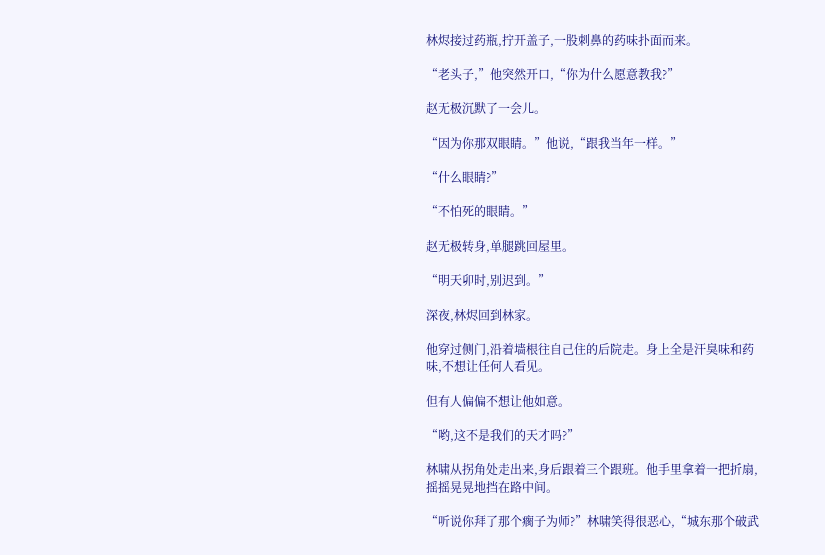林烬接过药瓶,拧开盖子,一股刺鼻的药味扑面而来。

“老头子,”他突然开口,“你为什么愿意教我?”

赵无极沉默了一会儿。

“因为你那双眼睛。”他说,“跟我当年一样。”

“什么眼睛?”

“不怕死的眼睛。”

赵无极转身,单腿跳回屋里。

“明天卯时,别迟到。”

深夜,林烬回到林家。

他穿过侧门,沿着墙根往自己住的后院走。身上全是汗臭味和药味,不想让任何人看见。

但有人偏偏不想让他如意。

“哟,这不是我们的天才吗?”

林啸从拐角处走出来,身后跟着三个跟班。他手里拿着一把折扇,摇摇晃晃地挡在路中间。

“听说你拜了那个瘸子为师?”林啸笑得很恶心,“城东那个破武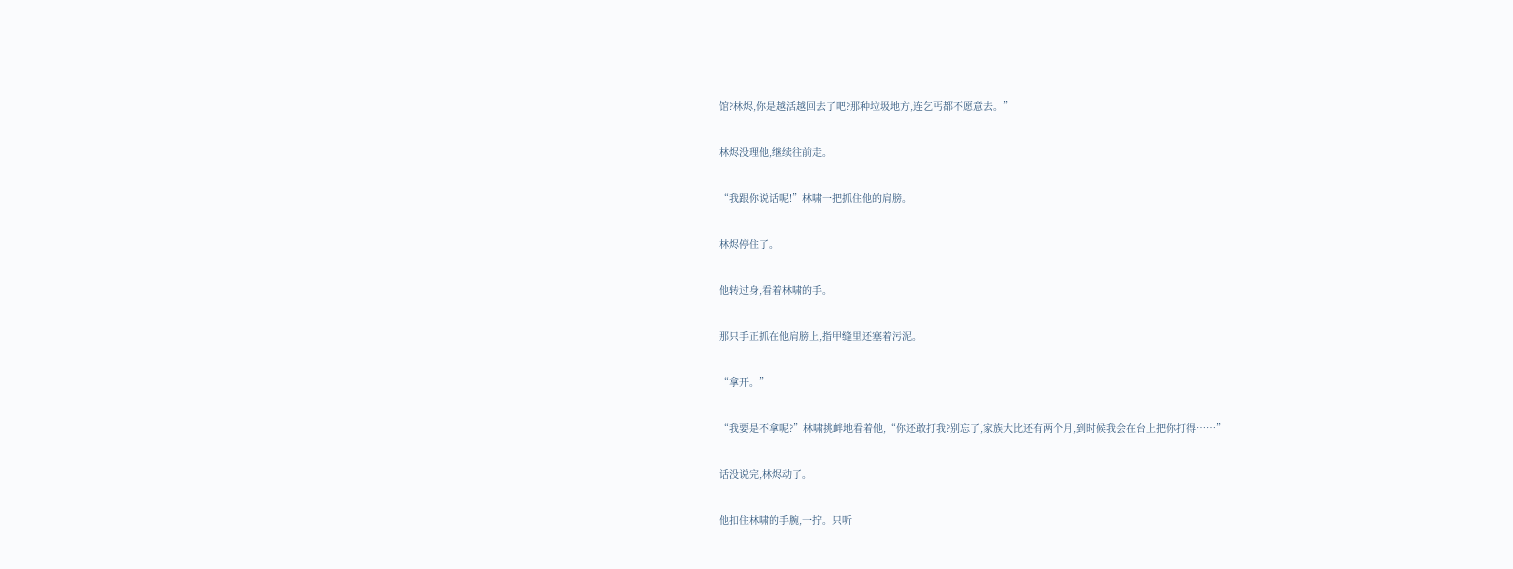馆?林烬,你是越活越回去了吧?那种垃圾地方,连乞丐都不愿意去。”

林烬没理他,继续往前走。

“我跟你说话呢!”林啸一把抓住他的肩膀。

林烬停住了。

他转过身,看着林啸的手。

那只手正抓在他肩膀上,指甲缝里还塞着污泥。

“拿开。”

“我要是不拿呢?”林啸挑衅地看着他,“你还敢打我?别忘了,家族大比还有两个月,到时候我会在台上把你打得……”

话没说完,林烬动了。

他扣住林啸的手腕,一拧。只听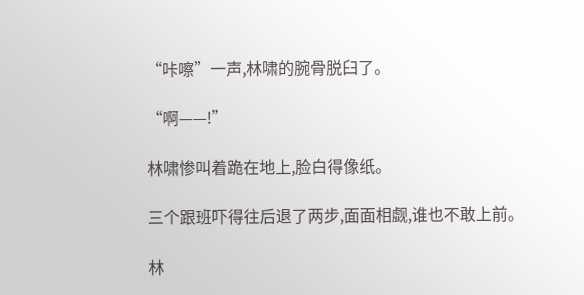“咔嚓”一声,林啸的腕骨脱臼了。

“啊——!”

林啸惨叫着跪在地上,脸白得像纸。

三个跟班吓得往后退了两步,面面相觑,谁也不敢上前。

林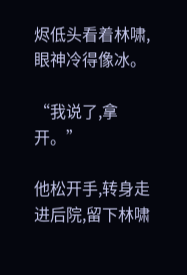烬低头看着林啸,眼神冷得像冰。

“我说了,拿开。”

他松开手,转身走进后院,留下林啸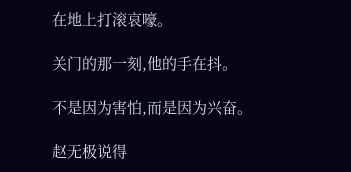在地上打滚哀嚎。

关门的那一刻,他的手在抖。

不是因为害怕,而是因为兴奋。

赵无极说得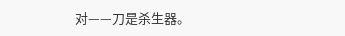对——刀是杀生器。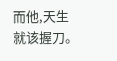而他,天生就该握刀。